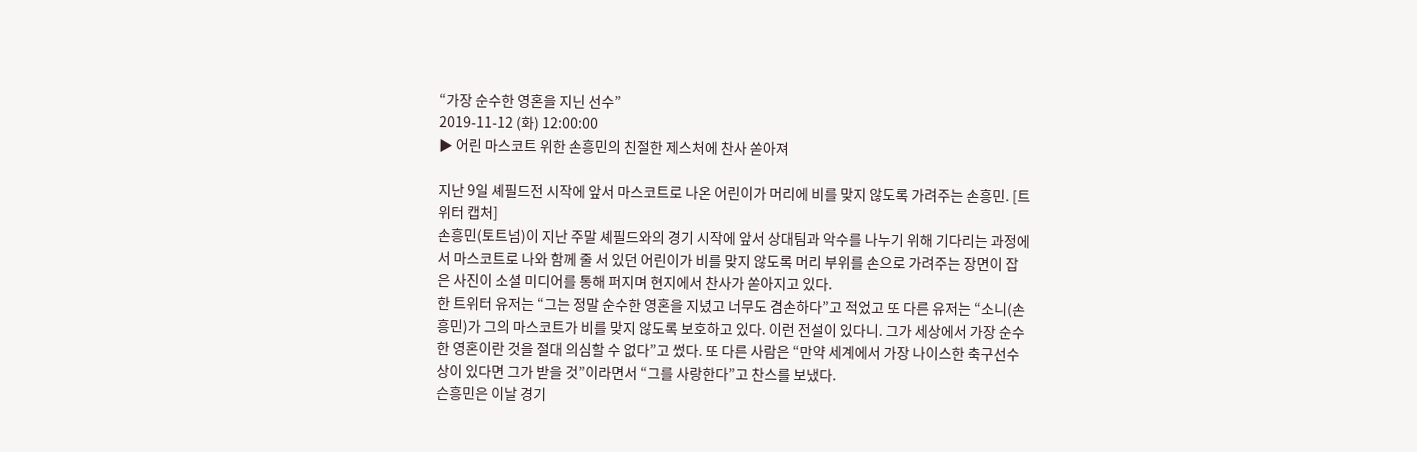“가장 순수한 영혼을 지닌 선수”
2019-11-12 (화) 12:00:00
▶ 어린 마스코트 위한 손흥민의 친절한 제스처에 찬사 쏟아져

지난 9일 셰필드전 시작에 앞서 마스코트로 나온 어린이가 머리에 비를 맞지 않도록 가려주는 손흥민. [트위터 캡처]
손흥민(토트넘)이 지난 주말 셰필드와의 경기 시작에 앞서 상대팀과 악수를 나누기 위해 기다리는 과정에서 마스코트로 나와 함께 줄 서 있던 어린이가 비를 맞지 않도록 머리 부위를 손으로 가려주는 장면이 잡은 사진이 소셜 미디어를 통해 퍼지며 현지에서 찬사가 쏟아지고 있다.
한 트위터 유저는 “그는 정말 순수한 영혼을 지녔고 너무도 겸손하다”고 적었고 또 다른 유저는 “소니(손흥민)가 그의 마스코트가 비를 맞지 않도록 보호하고 있다. 이런 전설이 있다니. 그가 세상에서 가장 순수한 영혼이란 것을 절대 의심할 수 없다”고 썼다. 또 다른 사람은 “만약 세계에서 가장 나이스한 축구선수상이 있다면 그가 받을 것”이라면서 “그를 사랑한다”고 찬스를 보냈다.
슨흥민은 이날 경기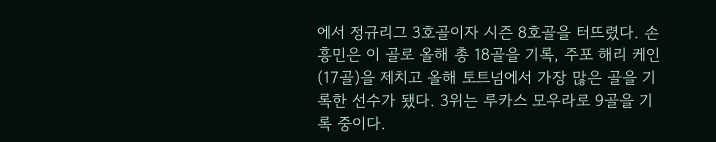에서 정규리그 3호골이자 시즌 8호골을 터뜨렸다. 손흥민은 이 골로 올해 총 18골을 기록, 주포 해리 케인(17골)을 제치고 올해 토트넘에서 가장 많은 골을 기록한 선수가 됐다. 3위는 루카스 모우라로 9골을 기록 중이다.